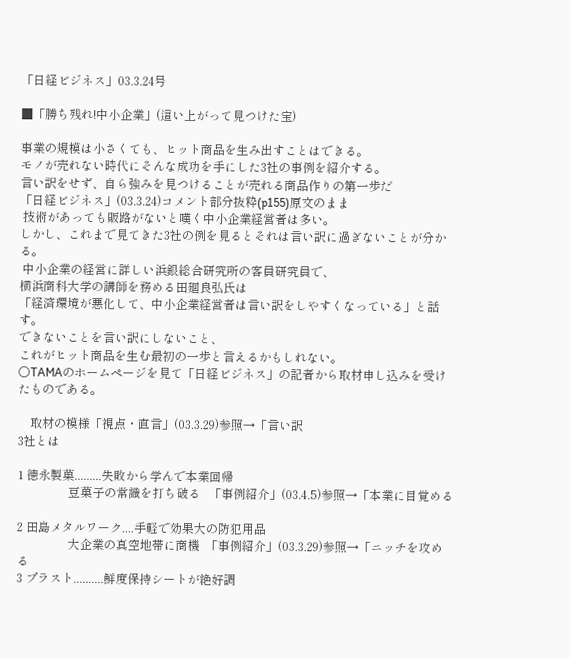「日経ビジネス」03.3.24号

■「勝ち残れ!中小企業」(這い上がって見つけた宝)

事業の規模は小さくても、ヒット商品を生み出すことはできる。
モノが売れない時代にそんな成功を手にした3社の事例を紹介する。
言い訳をせず、自ら強みを見つけることが売れる商品作りの第一歩だ
「日経ビジネス」(03.3.24)コメント部分抜粋(p155)原文のまま
 技術があっても販路がないと嘆く中小企業経営者は多い。
しかし、これまで見てきた3社の例を見るとそれは言い訳に過ぎないことが分かる。
 中小企業の経営に詳しい浜銀総合研究所の客員研究員で、
横浜商科大学の講師を務める田廻良弘氏は
「経済環境が悪化して、中小企業経営者は言い訳をしやすくなっている」と話す。
できないことを言い訳にしないこと、
これがヒット商品を生む最初の一歩と言えるかもしれない。
○TAMAのホームページを見て「日経ビジネス」の記者から取材申し込みを受けたものである。

    取材の模様「視点・直言」(03.3.29)参照→「言い訳
3社とは

1 徳永製菓.........失敗から学んで本業回帰
                 豆菓子の常識を打ち破る   「事例紹介」(03.4.5)参照→「本業に目覚める

2 田島メタルワーク....手軽で効果大の防犯用品
                 大企業の真空地帯に商機  「事例紹介」(03.3.29)参照→「ニッチを攻める
3 プラスト..........鮮度保持シートが絶好調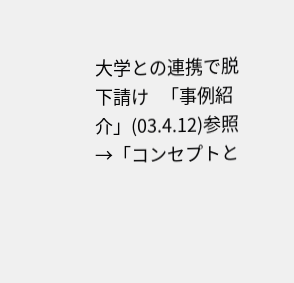大学との連携で脱下請け   「事例紹介」(03.4.12)参照→「コンセプトと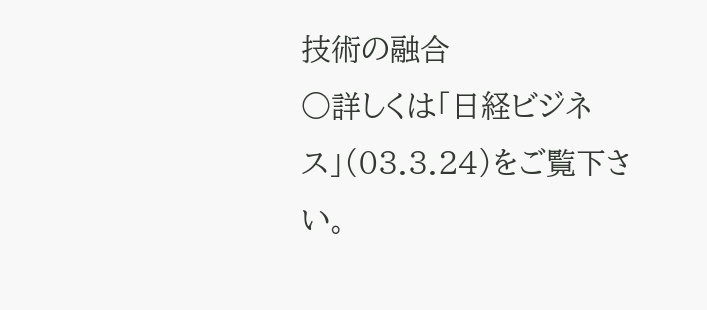技術の融合
○詳しくは「日経ビジネス」(03.3.24)をご覧下さい。